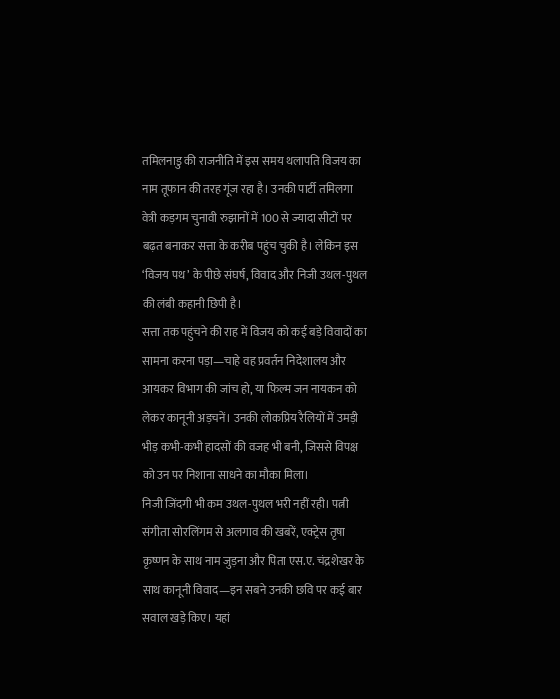तमिलनाडु की राजनीति में इस समय थलापति विजय का नाम तूफान की तरह गूंज रहा है। उनकी पार्टी तमिलगा वेत्री कड़गम चुनावी रुझानों में 100 से ज्यादा सीटों पर बढ़त बनाकर सत्ता के करीब पहुंच चुकी है। लेकिन इस ‘विजय पथ’ के पीछे संघर्ष, विवाद और निजी उथल-पुथल की लंबी कहानी छिपी है।
सत्ता तक पहुंचने की राह में विजय को कई बड़े विवादों का सामना करना पड़ा—चाहे वह प्रवर्तन निदेशालय और आयकर विभाग की जांच हो, या फिल्म जन नायकन को लेकर कानूनी अड़चनें। उनकी लोकप्रिय रैलियों में उमड़ी भीड़ कभी-कभी हादसों की वजह भी बनी, जिससे विपक्ष को उन पर निशाना साधने का मौका मिला।
निजी जिंदगी भी कम उथल-पुथल भरी नहीं रही। पत्नी संगीता सोरलिंगम से अलगाव की खबरें, एक्ट्रेस तृषा कृष्णन के साथ नाम जुड़ना और पिता एस.ए. चंद्रशेखर के साथ कानूनी विवाद—इन सबने उनकी छवि पर कई बार सवाल खड़े किए। यहां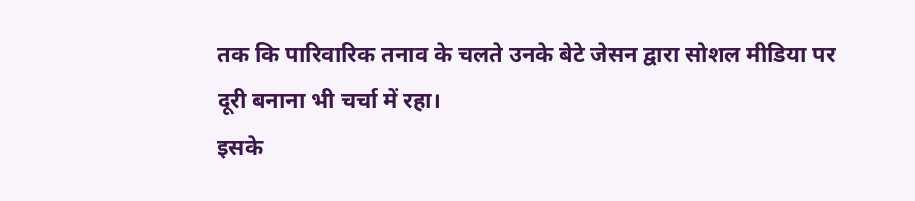तक कि पारिवारिक तनाव के चलते उनके बेटे जेसन द्वारा सोशल मीडिया पर दूरी बनाना भी चर्चा में रहा।
इसके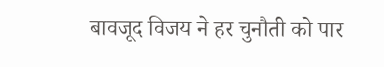बावजूद विजय ने हर चुनौती को पार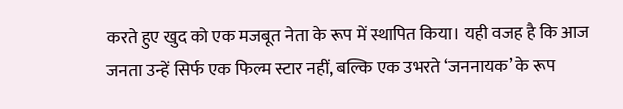करते हुए खुद को एक मजबूत नेता के रूप में स्थापित किया। यही वजह है कि आज जनता उन्हें सिर्फ एक फिल्म स्टार नहीं, बल्कि एक उभरते ‘जननायक’ के रूप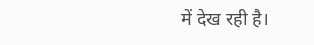में देख रही है।